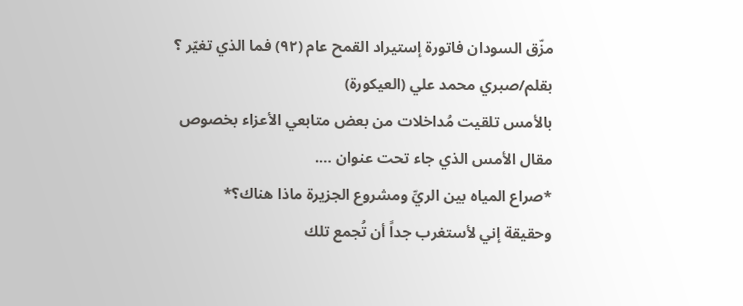مزّق السودان فاتورة إستيراد القمح عام (٩٢) فما الذي تغيّر ؟
بقلم/صبري محمد علي (العيكورة)
بالأمس تلقيت مُداخلات من بعض متابعي الأعزاء بخصوص مقال الأمس الذي جاء تحت عنوان ….
*صراع المياه بين الريِّ ومشروع الجزيرة ماذا هناك؟*
وحقيقة إني لأستغرب جداً أن تُجمع تلك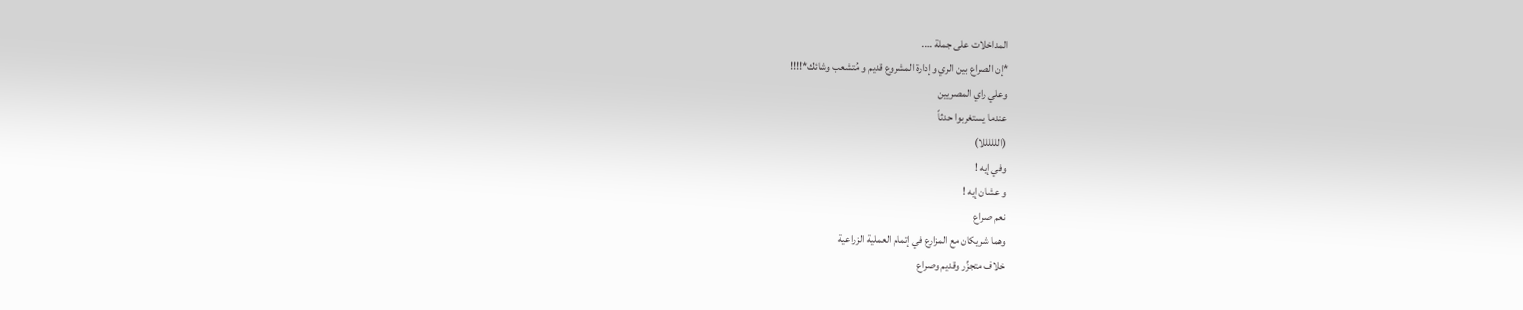المداخلات على جملة ….
*إن الصراع بين الري وإدارة المشروع قديم و مُتشعب وشائك*!!!!
وعلي راي المصريين
عندما يستغربوا حدثاً
(اللللللا)
وفي إيه !
و عشان إيه !
نعم صراع
وهما شريكان مع المزارع في إتمام العملية الزراعية
خلاف متجزِّر وقديم وصراع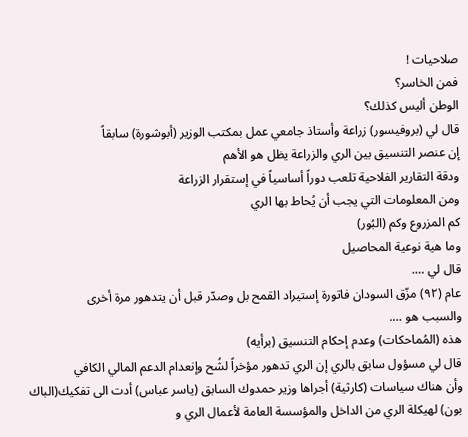صلاحيات !
فمن الخاسر؟
الوطن أليس كذلك؟
قال لي (بروفيسور) زراعة وأستاذ جامعي عمل بمكتب الوزير (أبوشورة) سابقاً
إن عنصر التنسيق بين الري والزراعة يظل هو الأهم
ودقة التقارير الفلاحية تلعب دوراً أساسياً في إستقرار الزراعة
ومن المعلومات التي يجب أن يُحاط بها الري
كم المزروع وكم (البُور)
وما هية نوعية المحاصيل
قال لي ….
عام (٩٢) مزّق السودان فاتورة إستيراد القمح بل وصدّر قبل أن يتدهور مرة أخرى
والسبب هو ….
هذه (المُماحكات) وعدم إحكام التنسيق (برأيه)
قال لي مسؤول سابق بالري إن الري تدهور مؤخراً لشُح وإنعدام الدعم المالي الكافي
وأن هناك سياسات (كارثية) أجراها وزير حمدوك السابق (ياسر عباس) أدت الى تفكيك(الباك بون) لهيكلة الري من الداخل والمؤسسة العامة لأعمال الري و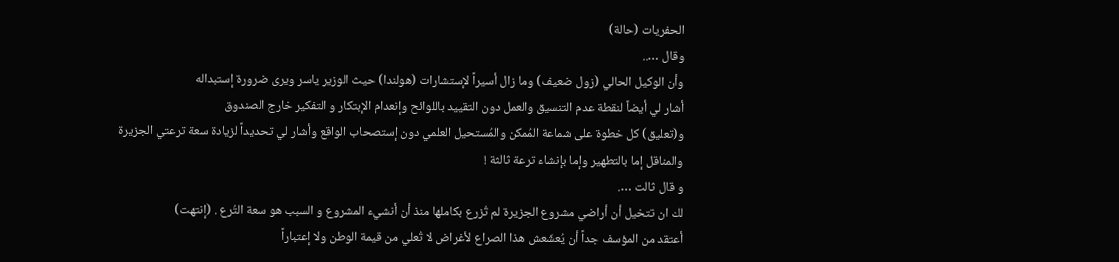الحفريات (حالة)
وقال …..
وأن الوكيل الحالي (زول ضعيف) وما زال أسيراً لإستشارات (هولندا) حيث الوزير ياسر ويرى ضرورة إستبداله
أشار لي أيضاً لنقطة عدم التنسيق والعمل دون التقييد باللوائح وإنعدام الإبتكار و التفكير خارج الصندوق
و(تعليق) كل خطوة على شماعة المُمكن والمُستحيل العلمي دون إستصحاب الواقع وأشار لي تحديداً لزيادة سعة ترعتي الجزيرة والمناقل إما بالتطهير وإما بإنشاء ترعة ثالثة !
و قال ثالت ….
لك ان تتخيل أن أراضي مشروع الجزيرة لم تُزرع بكاملها منذ أن أنشيء المشروع و السبب هو سعة التُرع . (إنتهت)
أعتقد من المؤسف جداً أن يُعشّعش هذا الصراع لأغراض لا تُعلي من قيمة الوطن ولا إعتباراً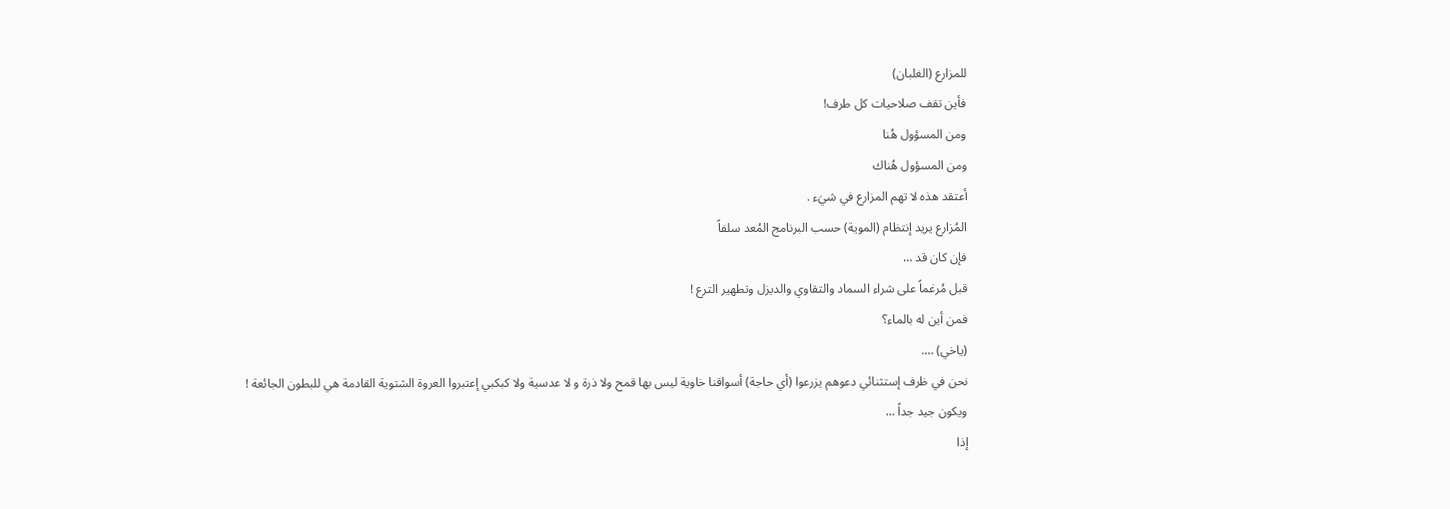للمزارع (الغلبان)
فأين تقف صلاحيات كل طرف!
ومن المسؤول هُنا
ومن المسؤول هُناك
أعتقد هذه لا تهم المزارع في شيَء .
المُزارع يريد إنتظام (الموية) حسب البرنامج المُعد سلفاً
فإن كان قد …
قبل مُرغماً على شراء السماد والتقاوي والديزل وتطهير الترع !
فمن أين له بالماء؟
(ياخي) ….
نحن في ظرف إستثنائي دعوهم يزرعوا (أي حاجة) أسواقنا خاوية ليس بها قمح ولا ذرة و لا عدسية ولا كبكبي إعتبروا العروة الشتوية القادمة هي للبطون الجائعة !
ويكون جيد جداً …
إذا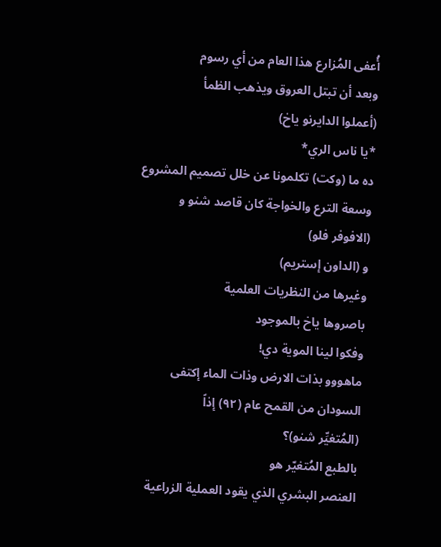أُعفى المُزارع هذا العام من أي رسوم
وبعد أن تبتل العروق ويذهب الظمأ
(أعملوا الدايرنو ياخ)
*يا ناس الري*
ده ما (وكت) تكلمونا عن خلل تصميم المشروع وسعة الترع والخواجة كان قاصد شنو و (الافوفر فلو)
و (الداون إستريم)
وغيرها من النظريات العلمية
باصروها ياخ بالموجود
وفكوا لينا الموية دي!
ماهووو بذات الارض وذات الماء إكتفى السودان من القمح عام (٩٢) إذاً
(المُتغيِّر شنو)؟
بالطبع المُتغيّر هو
العنصر البشري الذي يقود العملية الزراعية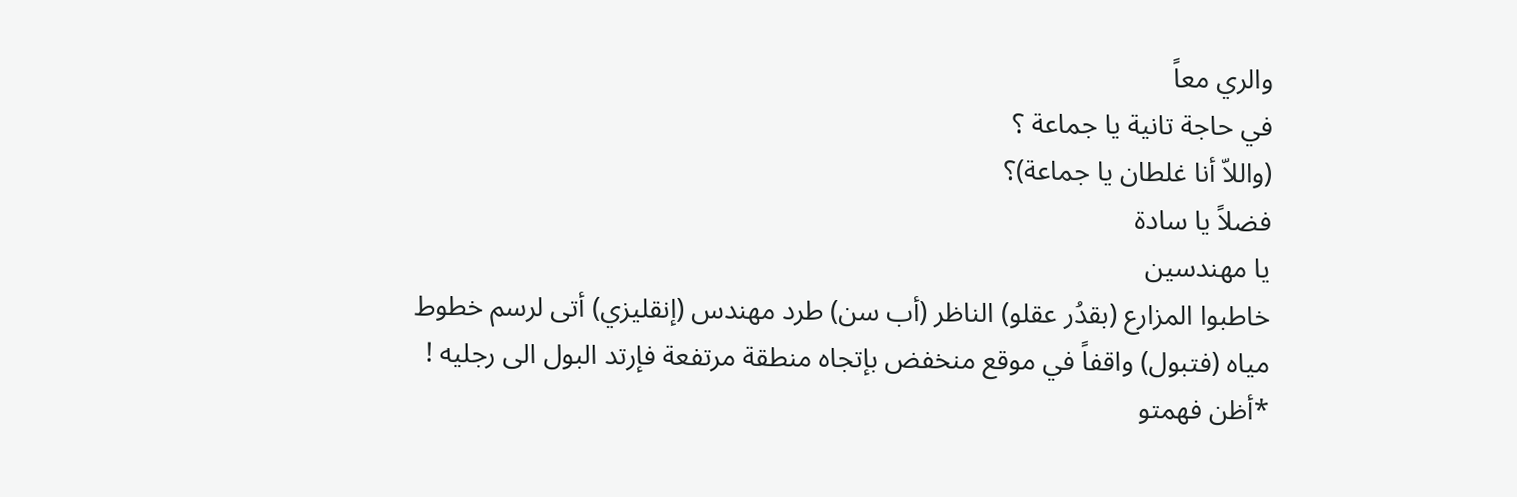والري معاً
في حاجة تانية يا جماعة ؟
(واللاّ أنا غلطان يا جماعة)؟
فضلاً يا سادة
يا مهندسين
خاطبوا المزارع (بقدُر عقلو) الناظر (أب سن) طرد مهندس (إنقليزي) أتى لرسم خطوط مياه (فتبول) واقفاً في موقع منخفض بإتجاه منطقة مرتفعة فإرتد البول الى رجليه !
*أظن فهمتو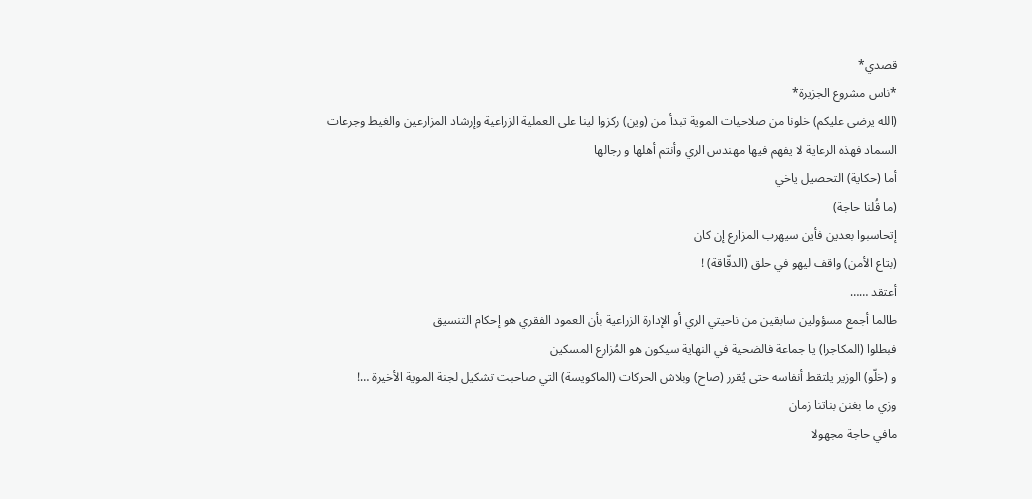قصدي*
*ناس مشروع الجزيرة*
(الله يرضى عليكم) خلونا من صلاحيات الموية تبدأ من (وين) ركزوا لينا على العملية الزراعية وإرشاد المزارعين والغيط وجرعات السماد فهذه الرعاية لا يفهم فيها مهندس الري وأنتم أهلها و رجالها
أما (حكاية) التحصيل ياخي
(ما قُلنا حاجة)
إتحاسبوا بعدين فأين سيهرب المزارع إن كان
(بتاع الأمن) واقف ليهو في حلق (الدقّاقة) !
أعتقد ……
طالما أجمع مسؤولين سابقين من ناحيتي الري أو الإدارة الزراعية بأن العمود الفقري هو إحكام التنسيق
فبطلوا (المكاجرا) يا جماعة فالضحية في النهاية سيكون هو المُزارع المسكين
و (خلّو) الوزير يلتقط أنفاسه حتى يُقرر (صاح) وبلاش الحركات (الماكويسة) التي صاحبت تشكيل لجنة الموية الأخيرة …!
وزي ما بغنن بناتنا زمان
مافي حاجة مجهولا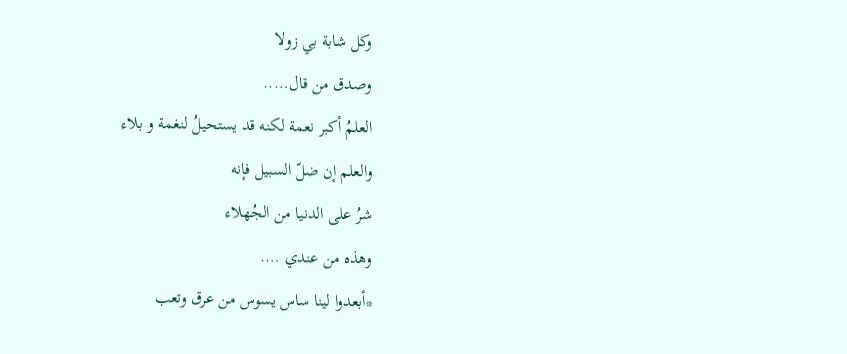وكل شابة بي زولا
وصدق من قال…..
العلمُ أكبر نعمة لكنه قد يستحيلُ لنغمة و بلاء
والعلم إن ضلّ السبيل فإنه
شرُ على الدنيا من الجُهلاء
وهذه من عندي ….
*أبعدوا لينا ساس يسوس من عرق وتعب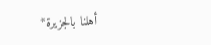أهلنا بالجزيرة*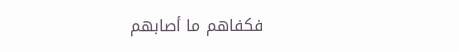فكفاهم ما أصابهم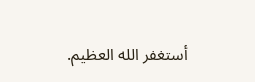أستغفر الله العظيم.